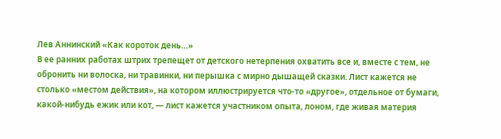Лев Аннинский «Как короток день…»
В ее ранних работах штрих трепещет от детского нетерпения охватить все и, вместе с тем, не обронить ни волоска, ни травинки, ни перышка с мирно дышащей сказки. Лист кажется не столько «местом действия», на котором иллюстрируется что-то «другое», отдельное от бумаги, какой-нибудь ежик или кот, — лист кажется участником опыта, лоном, где живая материя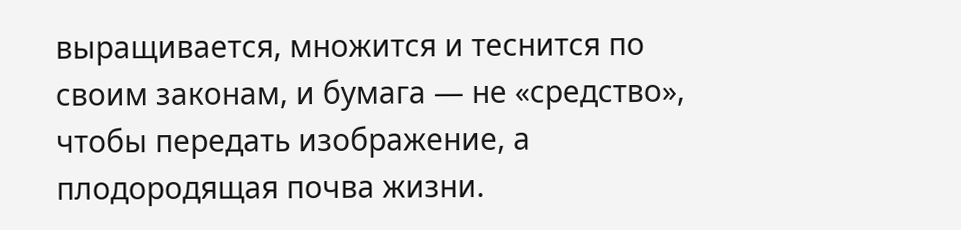выращивается, множится и теснится по своим законам, и бумага — не «средство», чтобы передать изображение, а плодородящая почва жизни.